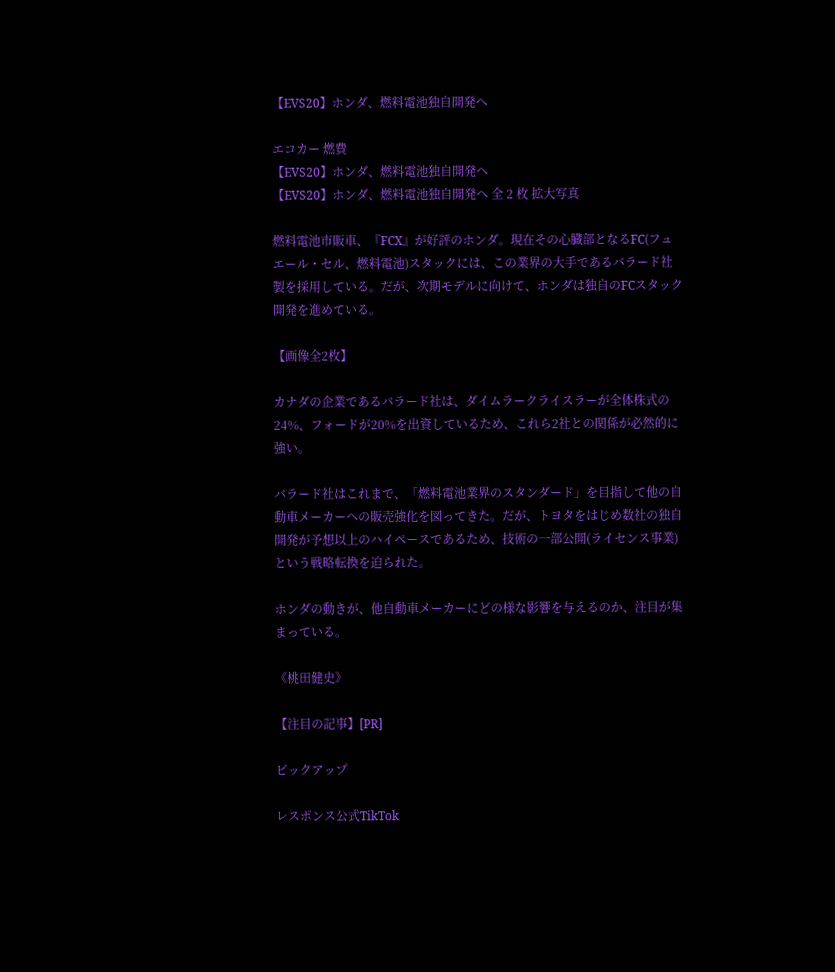【EVS20】ホンダ、燃料電池独自開発へ

エコカー 燃費
【EVS20】ホンダ、燃料電池独自開発へ
【EVS20】ホンダ、燃料電池独自開発へ 全 2 枚 拡大写真

燃料電池市販車、『FCX』が好評のホンダ。現在その心臓部となるFC(フュエール・セル、燃料電池)スタックには、この業界の大手であるバラード社製を採用している。だが、次期モデルに向けて、ホンダは独自のFCスタック開発を進めている。

【画像全2枚】

カナダの企業であるバラード社は、ダイムラークライスラーが全体株式の24%、フォードが20%を出資しているため、これら2社との関係が必然的に強い。

バラード社はこれまで、「燃料電池業界のスタンダード」を目指して他の自動車メーカーへの販売強化を図ってきた。だが、トヨタをはじめ数社の独自開発が予想以上のハイペースであるため、技術の一部公開(ライセンス事業)という戦略転換を迫られた。

ホンダの動きが、他自動車メーカーにどの様な影響を与えるのか、注目が集まっている。

《桃田健史》

【注目の記事】[PR]

ピックアップ

レスポンス公式TikTok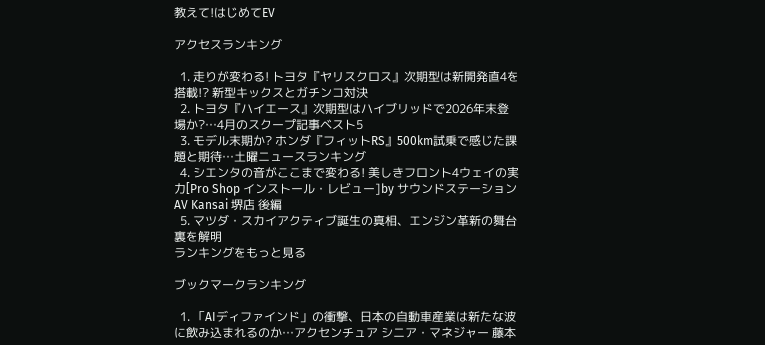教えて!はじめてEV

アクセスランキング

  1. 走りが変わる! トヨタ『ヤリスクロス』次期型は新開発直4を搭載!? 新型キックスとガチンコ対決
  2. トヨタ『ハイエース』次期型はハイブリッドで2026年末登場か?…4月のスクープ記事ベスト5
  3. モデル末期か? ホンダ『フィットRS』500km試乗で感じた課題と期待…土曜ニュースランキング
  4. シエンタの音がここまで変わる! 美しきフロント4ウェイの実力[Pro Shop インストール・レビュー]by サウンドステーション AV Kansai 堺店 後編
  5. マツダ・スカイアクティブ誕生の真相、エンジン革新の舞台裏を解明
ランキングをもっと見る

ブックマークランキング

  1. 「AIディファインド」の衝撃、日本の自動車産業は新たな波に飲み込まれるのか…アクセンチュア シニア・マネジャー 藤本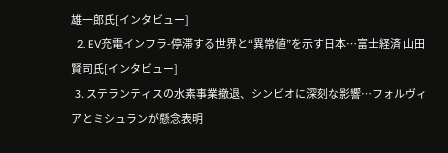雄一郎氏[インタビュー]
  2. EV充電インフラ-停滞する世界と“異常値”を示す日本…富士経済 山田賢司氏[インタビュー]
  3. ステランティスの水素事業撤退、シンビオに深刻な影響…フォルヴィアとミシュランが懸念表明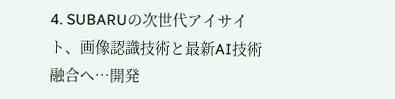4. SUBARUの次世代アイサイト、画像認識技術と最新AI技術融合へ…開発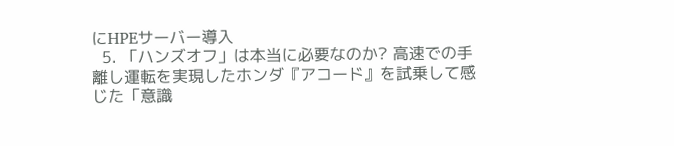にHPEサーバー導入
  5. 「ハンズオフ」は本当に必要なのか? 高速での手離し運転を実現したホンダ『アコード』を試乗して感じた「意識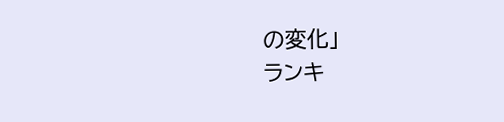の変化」
ランキ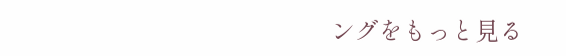ングをもっと見る